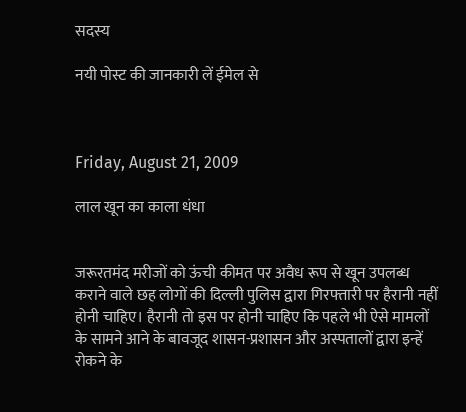सदस्य

नयी पोस्ट की जानकारी लें ईमेल से



Friday, August 21, 2009

लाल खून का काला धंधा


जरूरतमंद मरीजों को ऊंची कीमत पर अवैध रूप से खून उपलब्ध कराने वाले छह लोगों की दिल्ली पुलिस द्वारा गिरफ्तारी पर हैरानी नहीं होनी चाहिए। हैरानी तो इस पर होनी चाहिए कि पहले भी ऐसे मामलों के सामने आने के बावजूद शासन-प्रशासन और अस्पतालों द्वारा इन्हें रोकने के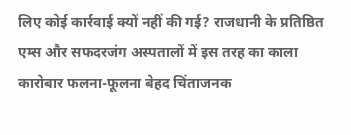लिए कोई कार्रवाई क्यों नहीं की गई? राजधानी के प्रतिष्ठित एम्स और सफदरजंग अस्पतालों में इस तरह का काला कारोबार फलना-फूलना बेहद चिंताजनक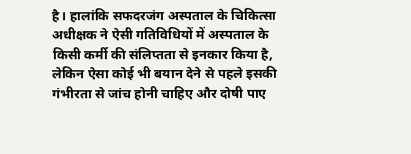है। हालांकि सफदरजंग अस्पताल के चिकित्सा अधीक्षक ने ऐसी गतिविधियों में अस्पताल के किसी कर्मी की संलिप्तता से इनकार किया है, लेकिन ऐसा कोई भी बयान देने से पहले इसकी गंभीरता से जांच होनी चाहिए और दोषी पाए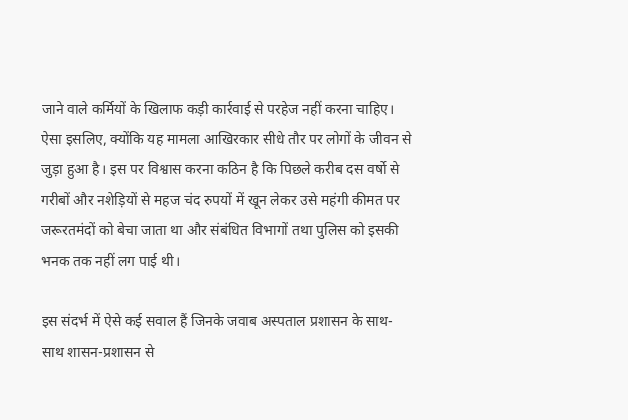जाने वाले कर्मियों के खिलाफ कड़ी कार्रवाई से परहेज नहीं करना चाहिए। ऐसा इसलिए, क्योंकि यह मामला आखिरकार सीधे तौर पर लोगों के जीवन से जुड़ा हुआ है। इस पर विश्वास करना कठिन है कि पिछले करीब दस वर्षो से गरीबों और नशेड़ियों से महज चंद रुपयों में खून लेकर उसे महंगी कीमत पर जरूरतमंदों को बेचा जाता था और संबंधित विभागों तथा पुलिस को इसकी भनक तक नहीं लग पाई थी।

इस संदर्भ में ऐसे कई सवाल हैं जिनके जवाब अस्पताल प्रशासन के साथ-साथ शासन-प्रशासन से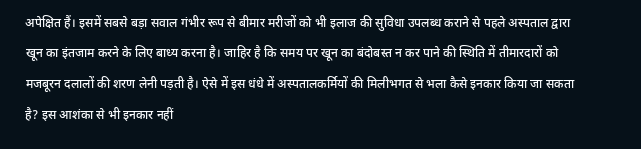अपेक्षित हैं। इसमें सबसे बड़ा सवाल गंभीर रूप से बीमार मरीजों को भी इलाज की सुविधा उपलब्ध कराने से पहले अस्पताल द्वारा खून का इंतजाम करने के लिए बाध्य करना है। जाहिर है कि समय पर खून का बंदोबस्त न कर पाने की स्थिति में तीमारदारों को मजबूरन दलालों की शरण लेनी पड़ती है। ऐसे में इस धंधे में अस्पतालकर्मियों की मिलीभगत से भला कैसे इनकार किया जा सकता है? इस आशंका से भी इनकार नहीं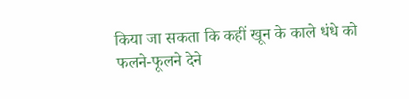किया जा सकता कि कहीं खून के काले धंधे को फलने-फूलने देने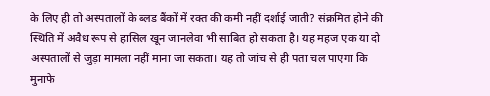के लिए ही तो अस्पतालों के ब्लड बैंकों में रक्त की कमी नहीं दर्शाई जाती? संक्रमित होने की स्थिति में अवैध रूप से हासिल खून जानलेवा भी साबित हो सकता है। यह महज एक या दो अस्पतालों से जुड़ा मामला नहीं माना जा सकता। यह तो जांच से ही पता चल पाएगा कि मुनाफे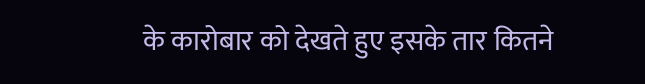के कारोबार को देखते हुए इसके तार कितने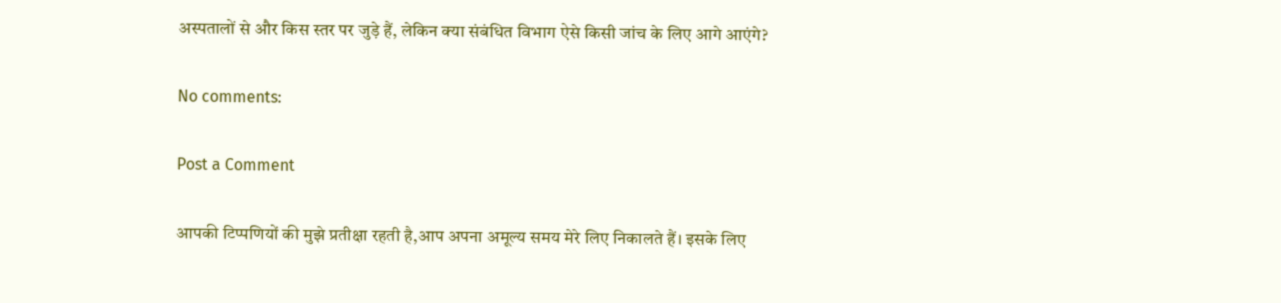अस्पतालों से और किस स्तर पर जुड़े हैं, लेकिन क्या संबंधित विभाग ऐसे किसी जांच के लिए आगे आएंगे?

No comments:

Post a Comment

आपकी टिप्पणियों की मुझे प्रतीक्षा रहती है,आप अपना अमूल्य समय मेरे लिए निकालते हैं। इसके लिए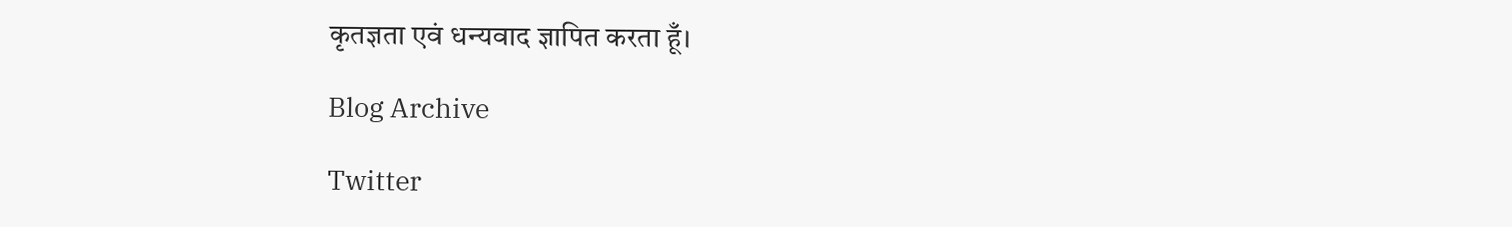कृतज्ञता एवं धन्यवाद ज्ञापित करता हूँ।

Blog Archive

Twitter